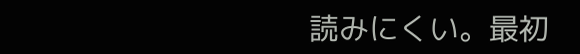読みにくい。最初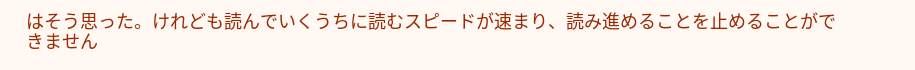はそう思った。けれども読んでいくうちに読むスピードが速まり、読み進めることを止めることができません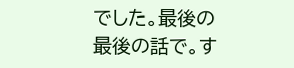でした。最後の最後の話で。す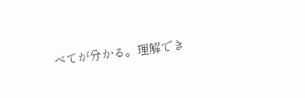べてが分かる。理解でき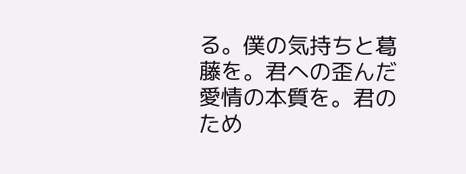る。僕の気持ちと葛藤を。君への歪んだ愛情の本質を。君のため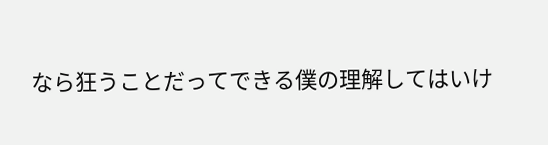なら狂うことだってできる僕の理解してはいけ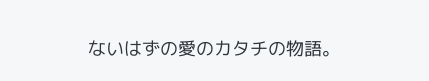ないはずの愛のカタチの物語。